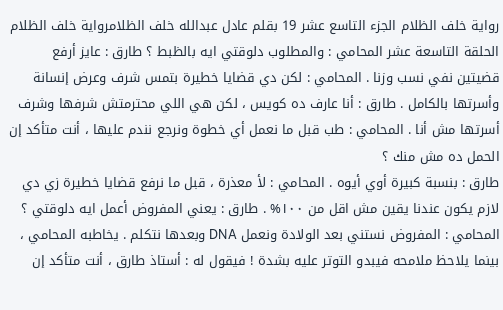رواية خلف الظلام الجزء التاسع عشر 19 بقلم عادل عبدالله خلف الظلامرواية خلف الظلام الحلقة التاسعة عشر المحامي : والمطلوب دلوقتي ايه بالظبط ؟ طارق : عايز أرفع قضيتين نفي نسب وزنا . المحامي : لكن دي قضايا خطيرة بتمس شرف وعرض إنسانة وأسرتها بالكامل . طارق : أنا عارف ده كويس ، لكن هي اللي محترمتش شرفها وشرف أسرتها مش أنا . المحامي : طب قبل ما نعمل أي خطوة ونرجع نندم عليها ، أنت متأكد إن الحمل ده مش منك ؟
طارق : بنسبة كبيرة أوي أيوه . المحامي : لأ معذرة ، قبل ما نرفع قضايا خطيرة زي دي لازم يكون عندنا يقين مش اقل من ١٠٠% . طارق : يعني المفروض أعمل ايه دلوقتي ؟ المحامي : المفروض نستني بعد الولادة ونعمل DNA وبعدها نتكلم . يخاطبه المحامي ، بينما يلاحظ ملامحه فيبدو التوتر عليه بشدة ! فيقول له : أستاذ طارق ، أنت متأكد إن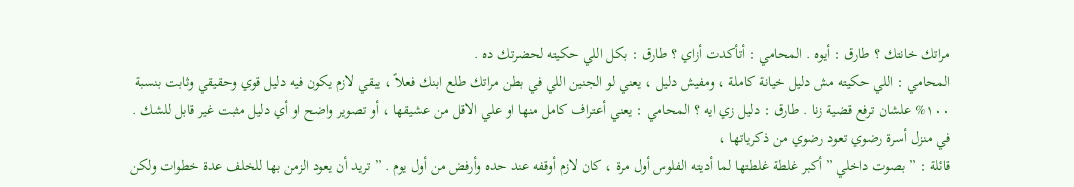مراتك خانتك ؟ طارق : أيوه . المحامي : أتأكدت أزاي ؟ طارق : بكل اللي حكيته لحضرتك ده .
المحامي : اللي حكيته مش دليل خيانة كاملة ، ومفيش دليل ، يعني لو الجنين اللي في بطن مراتك طلع ابنك فعلاً ، يبقي لازم يكون فيه دليل قوي وحقيقي وثابت بنسبة ١٠٠% علشان ترفع قضية زنا . طارق : دليل زي ايه ؟ المحامي : يعني أعتراف كامل منها او علي الاقل من عشيقها ، أو تصوير واضح او أي دليل مثبت غير قابل للشك . في منزل أسرة رضوي تعود رضوي من ذكرياتها ،
قائلة : ” بصوت داخلي ” أكبر غلطة غلطتها لما أديته الفلوس أول مرة ، كان لازم أوقفه عند حده وأرفض من أول يوم . ” تريد أن يعود الزمن بها للخلف عدة خطوات ولكن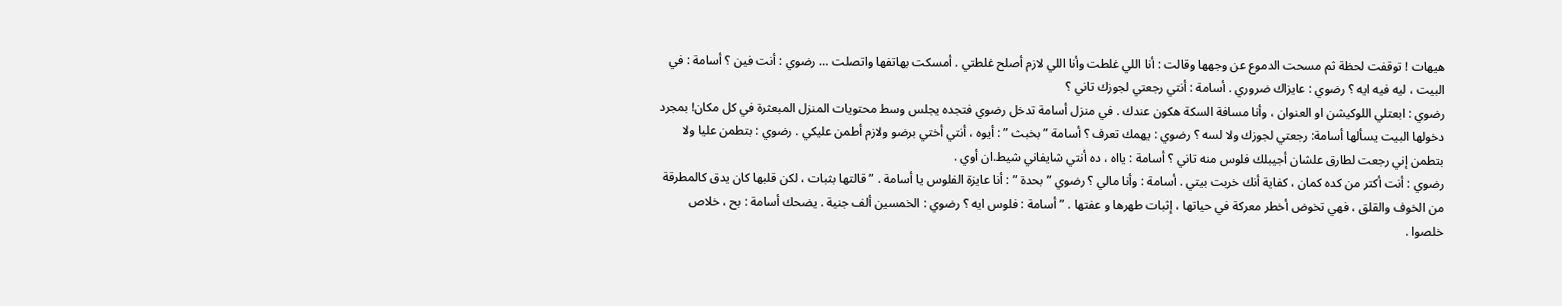هيهات ! توقفت لحظة ثم مسحت الدموع عن وجهها وقالت : أنا اللي غلطت وأنا اللي لازم أصلح غلطتي . أمسكت بهاتفها واتصلت … رضوي : أنت فين ؟ أسامة : في البيت ، ليه فيه ايه ؟ رضوي : عايزاك ضروري . أسامة : أنتي رجعتي لجوزك تاني ؟
رضوي : ابعتلي اللوكيشن او العنوان ، وأنا مسافة السكة هكون عندك . في منزل أسامة تدخل رضوي فتجده يجلس وسط محتويات المنزل المبعثرة في كل مكان! بمجرد دخولها البيت يسألها أسامة: رجعتي لجوزك ولا لسه ؟ رضوي : يهمك تعرف ؟ أسامة ” بخبث ” : أيوه ، أنتي أختي برضو ولازم أطمن عليكي . رضوي : بتطمن عليا ولا بتطمن إني رجعت لطارق علشان أجيبلك فلوس منه تاني ؟ أسامة : يااه ، ده أنتي شايفاني شيط.ان أوي .
رضوي : أنت أكتر من كده كمان ، كفاية أنك خربت بيتي . أسامة : وأنا مالي ؟ رضوي ” بحدة ” : أنا عايزة الفلوس يا أسامة . ” قالتها بثبات ، لكن قلبها كان يدق كالمطرقة من الخوف والقلق ، فهي تخوض أخطر معركة في حياتها ، إثبات طهرها و عفتها . ” أسامة : فلوس ايه ؟ رضوي : الخمسين ألف جنية . يضحك أسامة : بح ، خلاص خلصوا .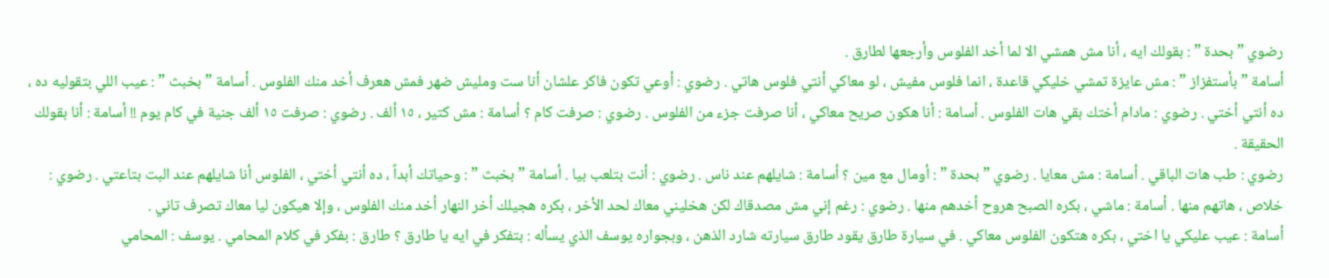رضوي ” بحدة ” : بقولك ايه ، أنا مش همشي الا لما أخد الفلوس وأرجعها لطارق .
أسامة ” بأستفزاز ” : مش عايزة تمشي خليكي قاعدة ، انما فلوس مفيش ، لو معاكي أنتي فلوس هاتي . رضوي : أوعي تكون فاكر علشان أنا ست ومليش ضهر فمش هعرف أخد منك الفلوس . أسامة ” بخبث ” : عيب اللي بتقوليه ده ، ده أنتي أختي . رضوي : مادام أختك بقي هات الفلوس . أسامة : أنا هكون صريح معاكي ، أنا صرفت جزء من الفلوس . رضوي : صرفت كام ؟ أسامة : مش كتير ، ١٥ ألف . رضوي : صرفت ١٥ ألف جنية في كام يوم !! أسامة : أنا بقولك الحقيقة .
رضوي : طب هات الباقي . أسامة : مش معايا . رضوي ” بحدة ” : أومال مع مين ؟ أسامة : شايلهم عند ناس . رضوي : أنت بتلعب بيا . أسامة ” بخبث ” : وحياتك أبداً ، ده أنتي أختي ، الفلوس أنا شايلهم عند البت بتاعتي . رضوي : خلاص ، هاتهم منها . أسامة : ماشي ، بكره الصبح هروح أخدهم منها . رضوي : رغم إني مش مصدقاك لكن هخليني معاك لحد الأخر ، بكره هجيلك أخر النهار أخد منك الفلوس ، وإلا هيكون ليا معاك تصرف تاني .
أسامة : عيب عليكي يا اختي ، بكره هتكون الفلوس معاكي . في سيارة طارق يقود طارق سيارته شارد الذهن ، وبجواره يوسف الذي يسأله : بتفكر في ايه يا طارق ؟ طارق : بفكر في كلام المحامي . يوسف : المحامي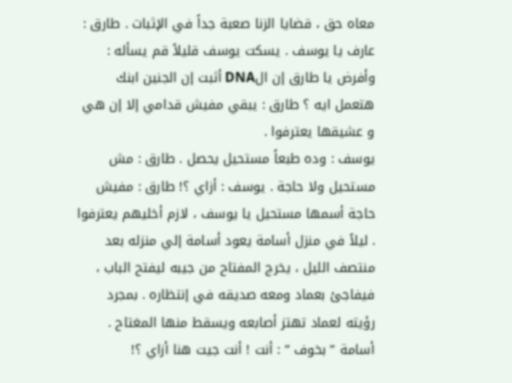معاه حق ، قضايا الزنا صعبة جداً في الإثبات . طارق : عارف يا يوسف . يسكت يوسف قليلاً قم يسأله : وأفرض يا طارق إن الDNA أثبت إن الجنين ابنك هتعمل ايه ؟ طارق : يبقي مفيش قدامي إلا إن هي و عشيقها يعترفوا .
يوسف : وده طبعاً مستحيل يحصل . طارق : مش مستحيل ولا حاجة . يوسف : أزاي ؟! طارق : مفيش حاجة أسمها مستحيل يا يوسف ، لازم أخليهم يعترفوا . ليلاً في منزل أسامة يعود أسامة إلي منزله بعد منتصف الليل ، يخرج المفتاح من جيبه ليفتح الباب ، فيفاجئ بعماد ومعه صديقه في إنتظاره . بمجرد رؤيته لعماد تهتز أصابعه ويسقط منها المغتاح . أسامة ” بخوف ” : أنت ! أنت جيت هنا أزاي ؟!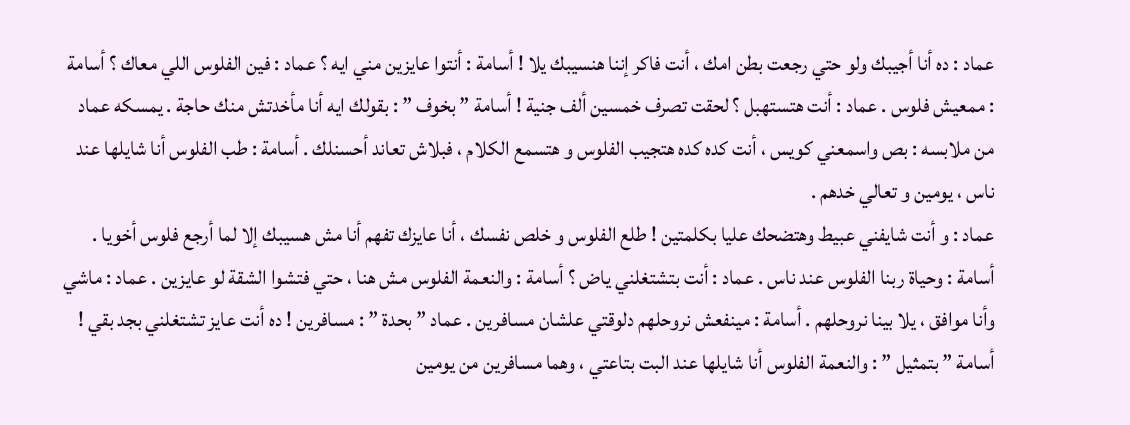عماد : ده أنا أجيبك ولو حتي رجعت بطن امك ، أنت فاكر إننا هنسيبك يلا ! أسامة : أنتوا عايزين مني ايه ؟ عماد : فين الفلوس اللي معاك ؟ أسامة : ممعيش فلوس . عماد : أنت هتستهبل ؟ لحقت تصرف خمسين ألف جنية ! أسامة ” بخوف ” : بقولك ايه أنا مأخدتش منك حاجة . يمسكه عماد من ملابسه : بص واسمعني كويس ، أنت كده كده هتجيب الفلوس و هتسمع الكلام ، فبلاش تعاند أحسنلك . أسامة : طب الفلوس أنا شايلها عند ناس ، يومين و تعالي خدهم .
عماد : و أنت شايفني عبيط وهتضحك عليا بكلمتين ! طلع الفلوس و خلص نفسك ، أنا عايزك تفهم أنا مش هسيبك إلا لما أرجع فلوس أخويا . أسامة : وحياة ربنا الفلوس عند ناس . عماد : أنت بتشتغلني ياض ؟ أسامة : والنعمة الفلوس مش هنا ، حتي فتشوا الشقة لو عايزين . عماد : ماشي وأنا موافق ، يلا بينا نروحلهم . أسامة : مينفعش نروحلهم دلوقتي علشان مسافرين . عماد ” بحدة ” : مسافرين ! ده أنت عايز تشتغلني بجد بقي !
أسامة ” بتمثيل ” : والنعمة الفلوس أنا شايلها عند البت بتاعتي ، وهما مسافرين من يومين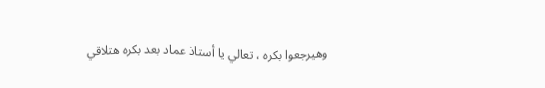وهيرجعوا بكره ، تعالي يا أستاذ عماد بعد بكره هتلاقي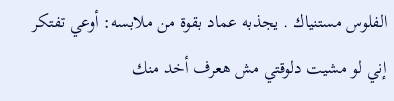الفلوس مستنياك . يجذبه عماد بقوة من ملابسه: أوعي تفتكر إني لو مشيت دلوقتي مش هعرف أخد منك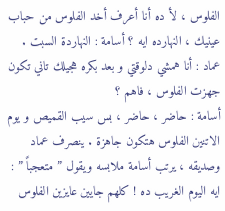الفلوس ، لأ ده أنا أعرف أخد الفلوس من حباب عينيك ، النهارده ايه ؟ أسامة : النهاردة السبت . عماد : أنا همشي دلوقتي و بعد بكره هجيلك تاني تكون جهزت الفلوس ، فاهم ؟
أسامة : حاضر ، حاضر ، بس سيب القميص و يوم الاتنين الفلوس هتكون جاهزة . ينصرف عماد وصديقه ، يرتب أسامة ملابسه ويقول ” متعجباً ” : ايه اليوم الغريب ده ! كلهم جايين عايزين الفلوس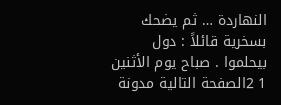النهاردة … ثم يضحك بسخرية قائلاً : دول بيحلموا . صباح يوم الأثنين 1 2الصفحة التالية مدونة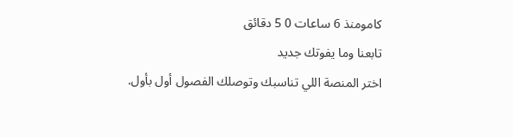كامومنذ 6 ساعات 0 5 دقائق
تابعنا وما يفوتك جديد
اختر المنصة اللي تناسبك وتوصلك الفصول أول بأول.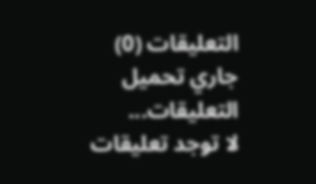التعليقات (0)
جاري تحميل التعليقات...
لا توجد تعليقات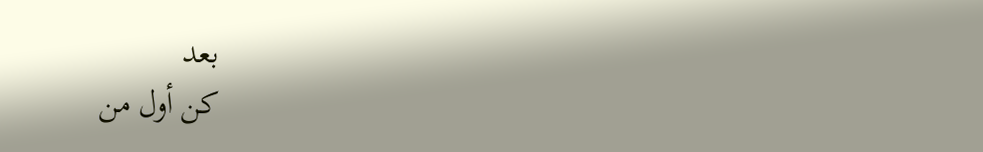بعد
كن أول من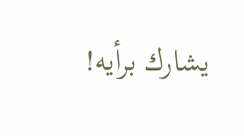يشارك برأيه!